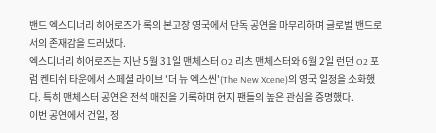밴드 엑스디너리 히어로즈가 록의 본고장 영국에서 단독 공연을 마무리하며 글로벌 밴드로서의 존재감을 드러냈다.
엑스디너리 히어로즈는 지난 5월 31일 맨체스터 O2 리츠 맨체스터와 6월 2일 런던 O2 포럼 켄티쉬 타운에서 스페셜 라이브 '더 뉴 엑스씬'(The New Xcene)의 영국 일정을 소화했다. 특히 맨체스터 공연은 전석 매진을 기록하며 현지 팬들의 높은 관심을 증명했다.
이번 공연에서 건일, 정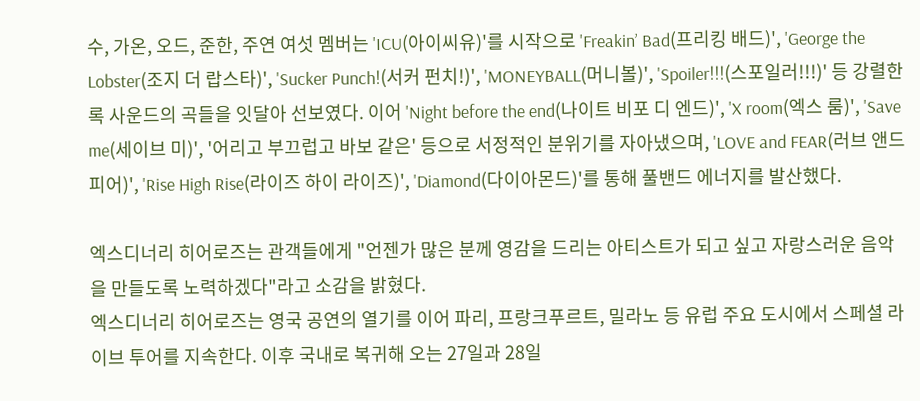수, 가온, 오드, 준한, 주연 여섯 멤버는 'ICU(아이씨유)'를 시작으로 'Freakin’ Bad(프리킹 배드)', 'George the Lobster(조지 더 랍스타)', 'Sucker Punch!(서커 펀치!)', 'MONEYBALL(머니볼)', 'Spoiler!!!(스포일러!!!)' 등 강렬한 록 사운드의 곡들을 잇달아 선보였다. 이어 'Night before the end(나이트 비포 디 엔드)', 'X room(엑스 룸)', 'Save me(세이브 미)', '어리고 부끄럽고 바보 같은' 등으로 서정적인 분위기를 자아냈으며, 'LOVE and FEAR(러브 앤드 피어)', 'Rise High Rise(라이즈 하이 라이즈)', 'Diamond(다이아몬드)'를 통해 풀밴드 에너지를 발산했다.

엑스디너리 히어로즈는 관객들에게 "언젠가 많은 분께 영감을 드리는 아티스트가 되고 싶고 자랑스러운 음악을 만들도록 노력하겠다"라고 소감을 밝혔다.
엑스디너리 히어로즈는 영국 공연의 열기를 이어 파리, 프랑크푸르트, 밀라노 등 유럽 주요 도시에서 스페셜 라이브 투어를 지속한다. 이후 국내로 복귀해 오는 27일과 28일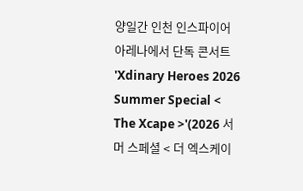양일간 인천 인스파이어 아레나에서 단독 콘서트 'Xdinary Heroes 2026 Summer Special < The Xcape >'(2026 서머 스페셜 < 더 엑스케이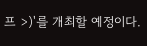프 >)'를 개최할 예정이다.